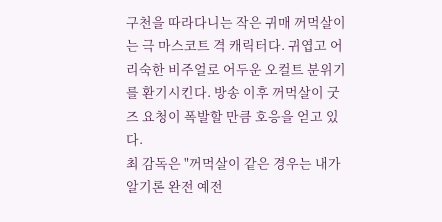구천을 따라다니는 작은 귀매 꺼먹살이는 극 마스코트 격 캐릭터다. 귀엽고 어리숙한 비주얼로 어두운 오컬트 분위기를 환기시킨다. 방송 이후 꺼먹살이 굿즈 요청이 폭발할 만큼 호응을 얻고 있다.
최 감독은 "꺼먹살이 같은 경우는 내가 알기론 완전 예전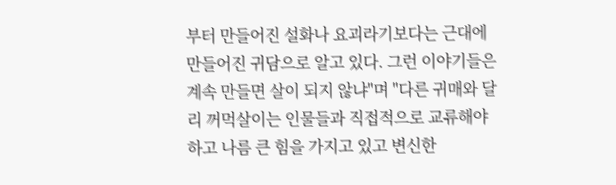부터 만들어진 설화나 요괴라기보다는 근대에 만들어진 귀담으로 알고 있다. 그런 이야기들은 계속 만들면 살이 되지 않냐"며 "다른 귀매와 달리 꺼먹살이는 인물들과 직접적으로 교류해야 하고 나름 큰 힘을 가지고 있고 변신한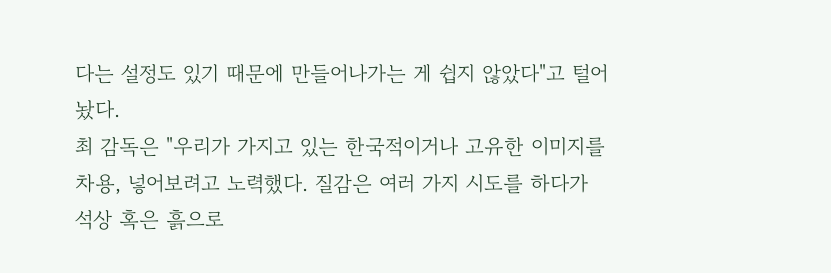다는 설정도 있기 때문에 만들어나가는 게 쉽지 않았다"고 털어놨다.
최 감독은 "우리가 가지고 있는 한국적이거나 고유한 이미지를 차용, 넣어보려고 노력했다. 질감은 여러 가지 시도를 하다가 석상 혹은 흙으로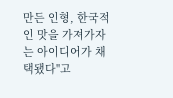만든 인형, 한국적인 맛을 가져가자는 아이디어가 채택됐다"고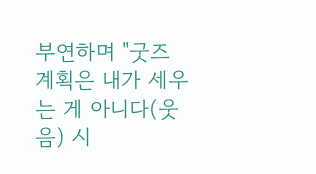부연하며 "굿즈 계획은 내가 세우는 게 아니다(웃음) 시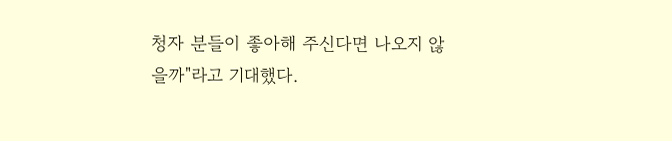청자 분들이 좋아해 주신다면 나오지 않을까"라고 기대했다.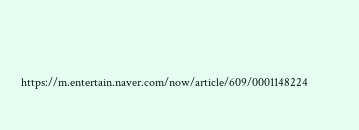https://m.entertain.naver.com/now/article/609/0001148224